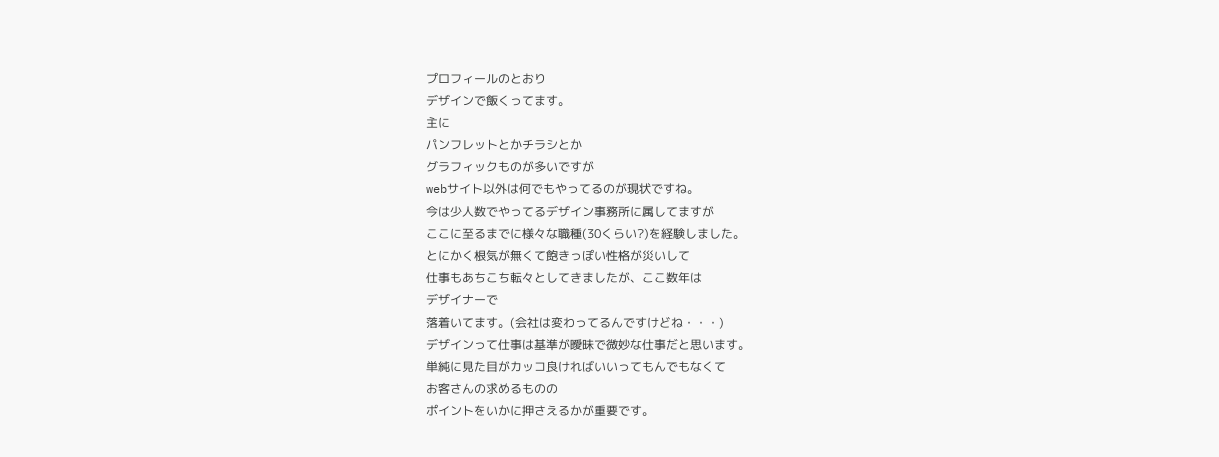プロフィールのとおり
デザインで飯くってます。
主に
パンフレットとかチラシとか
グラフィックものが多いですが
webサイト以外は何でもやってるのが現状ですね。
今は少人数でやってるデザイン事務所に属してますが
ここに至るまでに様々な職種(30くらい?)を経験しました。
とにかく根気が無くて飽きっぽい性格が災いして
仕事もあちこち転々としてきましたが、ここ数年は
デザイナーで
落着いてます。(会社は変わってるんですけどね・・・)
デザインって仕事は基準が曖昧で微妙な仕事だと思います。
単純に見た目がカッコ良ければいいってもんでもなくて
お客さんの求めるものの
ポイントをいかに押さえるかが重要です。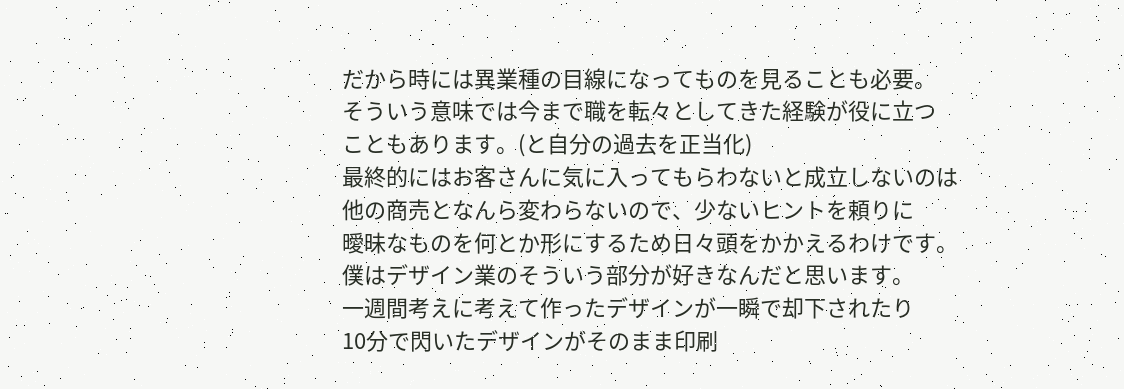だから時には異業種の目線になってものを見ることも必要。
そういう意味では今まで職を転々としてきた経験が役に立つ
こともあります。(と自分の過去を正当化)
最終的にはお客さんに気に入ってもらわないと成立しないのは
他の商売となんら変わらないので、少ないヒントを頼りに
曖昧なものを何とか形にするため日々頭をかかえるわけです。
僕はデザイン業のそういう部分が好きなんだと思います。
一週間考えに考えて作ったデザインが一瞬で却下されたり
10分で閃いたデザインがそのまま印刷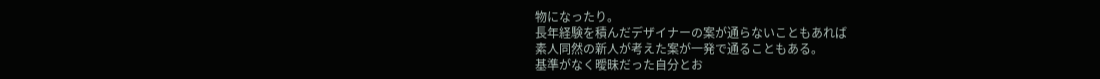物になったり。
長年経験を積んだデザイナーの案が通らないこともあれば
素人同然の新人が考えた案が一発で通ることもある。
基準がなく曖昧だった自分とお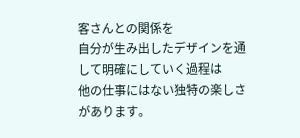客さんとの関係を
自分が生み出したデザインを通して明確にしていく過程は
他の仕事にはない独特の楽しさがあります。